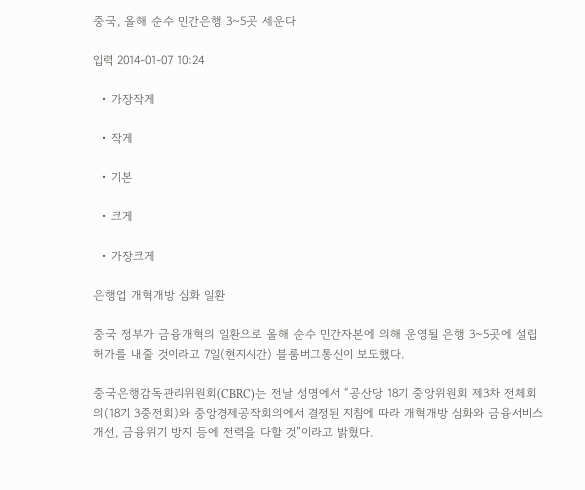중국, 올해 순수 민간은행 3~5곳 세운다

입력 2014-01-07 10:24

  • 가장작게

  • 작게

  • 기본

  • 크게

  • 가장크게

은행업 개혁개방 심화 일환

중국 정부가 금융개혁의 일환으로 올해 순수 민간자본에 의해 운영될 은행 3~5곳에 설립허가를 내줄 것이라고 7일(현지시간) 블룸버그통신이 보도했다.

중국은행감독관리위원회(CBRC)는 전날 성명에서 “공산당 18기 중앙위원회 제3차 전체회의(18기 3중전회)와 중앙경제공작회의에서 결정된 지침에 따라 개혁개방 심화와 금융서비스 개선, 금융위기 방지 등에 전력을 다할 것”이라고 밝혔다.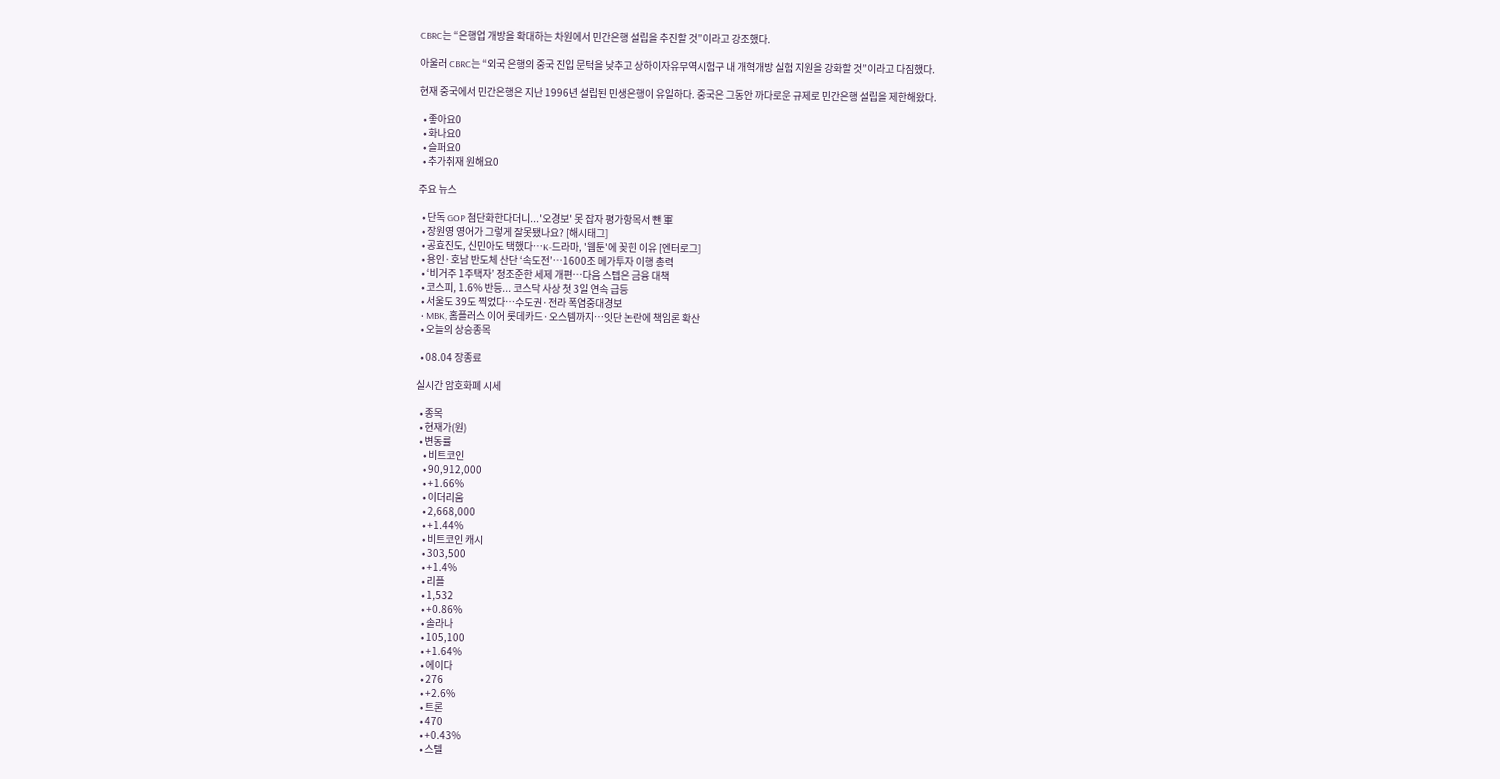CBRC는 “은행업 개방을 확대하는 차원에서 민간은행 설립을 추진할 것”이라고 강조했다.

아울러 CBRC는 “외국 은행의 중국 진입 문턱을 낮추고 상하이자유무역시험구 내 개혁개방 실험 지원을 강화할 것”이라고 다짐했다.

현재 중국에서 민간은행은 지난 1996년 설립된 민생은행이 유일하다. 중국은 그동안 까다로운 규제로 민간은행 설립을 제한해왔다.

  • 좋아요0
  • 화나요0
  • 슬퍼요0
  • 추가취재 원해요0

주요 뉴스

  • 단독 GOP 첨단화한다더니...'오경보' 못 잡자 평가항목서 뺀 軍
  • 장원영 영어가 그렇게 잘못됐나요? [해시태그]
  • 공효진도, 신민아도 택했다⋯K-드라마, '웹툰'에 꽂힌 이유 [엔터로그]
  • 용인·호남 반도체 산단 ‘속도전’…1600조 메가투자 이행 총력
  • ‘비거주 1주택자’ 정조준한 세제 개편…다음 스텝은 금융 대책
  • 코스피, 1.6% 반등... 코스닥 사상 첫 3일 연속 급등
  • 서울도 39도 찍었다…수도권·전라 폭염중대경보
  • MBK, 홈플러스 이어 롯데카드·오스템까지…잇단 논란에 책임론 확산
  • 오늘의 상승종목

  • 08.04 장종료

실시간 암호화폐 시세

  • 종목
  • 현재가(원)
  • 변동률
    • 비트코인
    • 90,912,000
    • +1.66%
    • 이더리움
    • 2,668,000
    • +1.44%
    • 비트코인 캐시
    • 303,500
    • +1.4%
    • 리플
    • 1,532
    • +0.86%
    • 솔라나
    • 105,100
    • +1.64%
    • 에이다
    • 276
    • +2.6%
    • 트론
    • 470
    • +0.43%
    • 스텔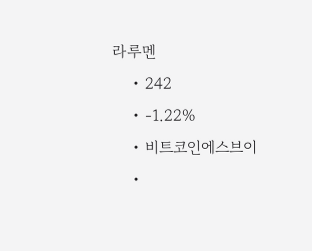라루멘
    • 242
    • -1.22%
    • 비트코인에스브이
    •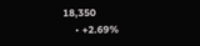18,350
    • +2.69%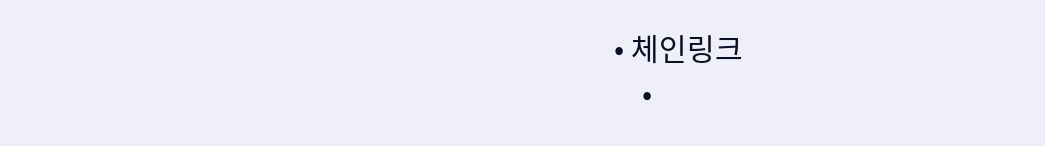• 체인링크
    •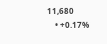11,680
    • +0.17%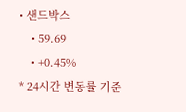• 샌드박스
    • 59.69
    • +0.45%
* 24시간 변동률 기준